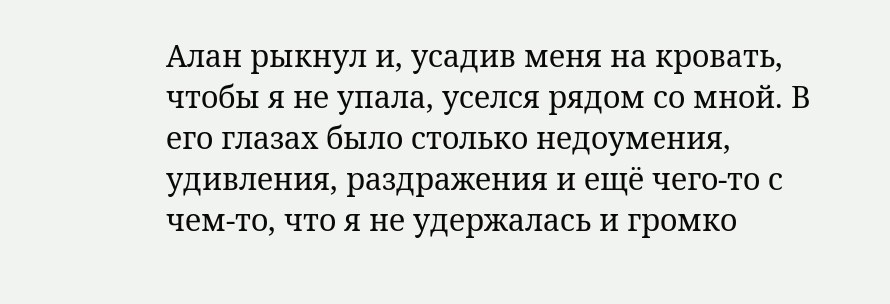Алан рыкнул и, усадив меня на кровать, чтобы я не упала, уселся рядом со мной. В его глазах было столько недоумения, удивления, раздражения и ещё чего-то с чем-то, что я не удержалась и громко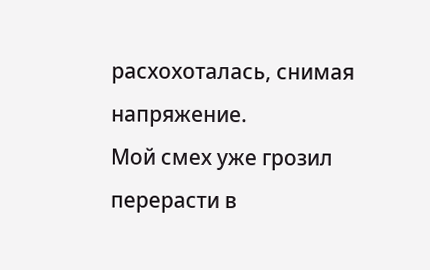расхохоталась, снимая напряжение.
Мой смех уже грозил перерасти в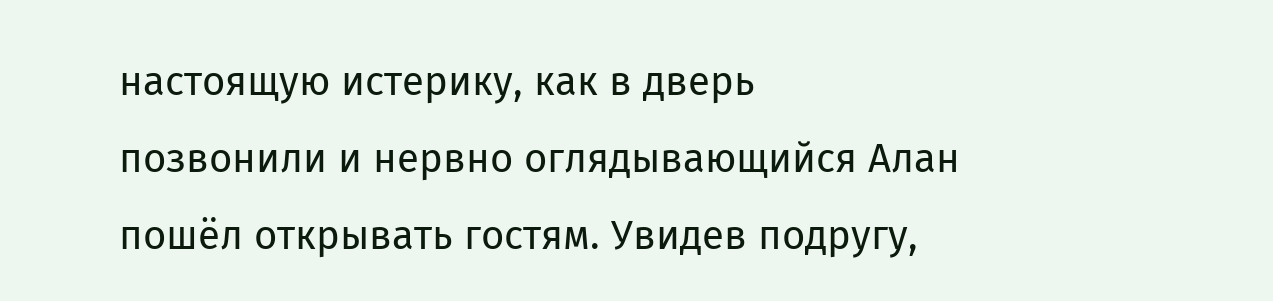настоящую истерику, как в дверь позвонили и нервно оглядывающийся Алан пошёл открывать гостям. Увидев подругу,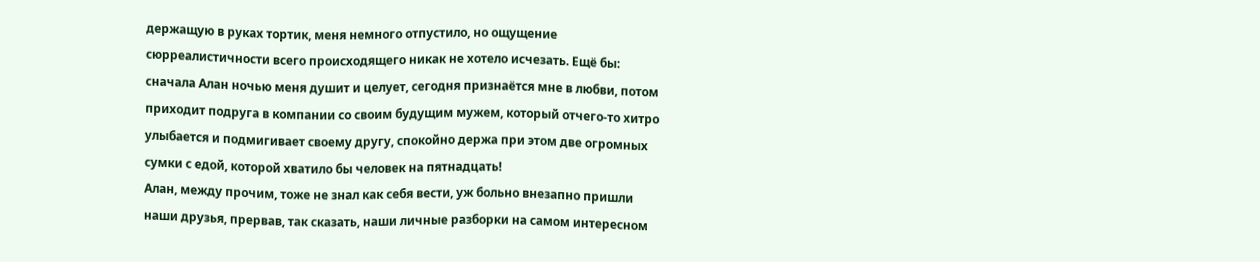держащую в руках тортик, меня немного отпустило, но ощущение сюрреалистичности всего происходящего никак не хотело исчезать. Ещё бы: сначала Алан ночью меня душит и целует, сегодня признаётся мне в любви, потом приходит подруга в компании со своим будущим мужем, который отчего-то хитро улыбается и подмигивает своему другу, спокойно держа при этом две огромных сумки с едой, которой хватило бы человек на пятнадцать!
Алан, между прочим, тоже не знал как себя вести, уж больно внезапно пришли наши друзья, прервав, так сказать, наши личные разборки на самом интересном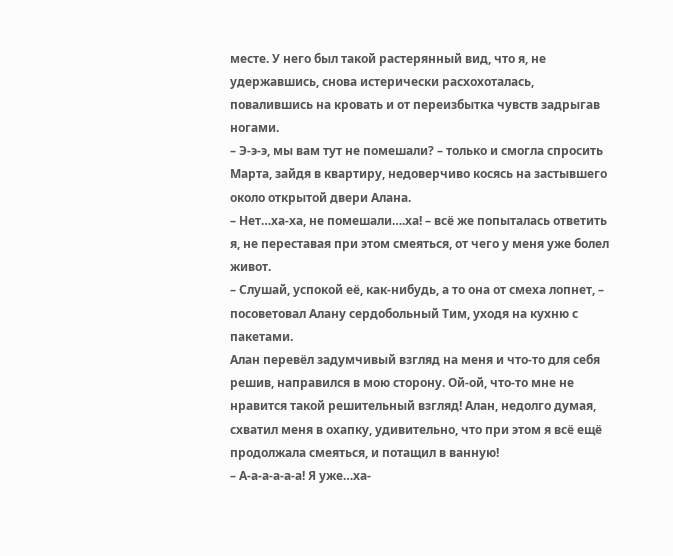месте. У него был такой растерянный вид, что я, не удержавшись, снова истерически расхохоталась, повалившись на кровать и от переизбытка чувств задрыгав ногами.
– Э-э-э, мы вам тут не помешали? – только и смогла спросить Марта, зайдя в квартиру, недоверчиво косясь на застывшего около открытой двери Алана.
– Нет…ха-ха, не помешали….ха! – всё же попыталась ответить я, не переставая при этом смеяться, от чего у меня уже болел живот.
– Слушай, успокой её, как-нибудь, а то она от смеха лопнет, – посоветовал Алану сердобольный Тим, уходя на кухню с пакетами.
Алан перевёл задумчивый взгляд на меня и что-то для себя решив, направился в мою сторону. Ой-ой, что-то мне не нравится такой решительный взгляд! Алан, недолго думая, схватил меня в охапку, удивительно, что при этом я всё ещё продолжала смеяться, и потащил в ванную!
– А-а-а-а-а-а! Я уже…ха-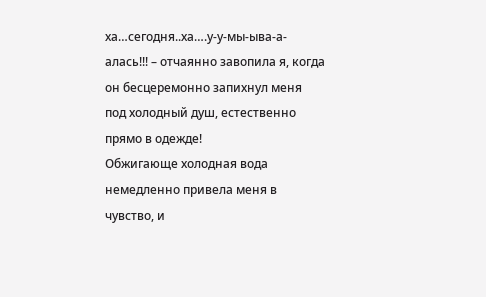ха…сегодня..ха….у-у-мы-ыва-а-алась!!! – отчаянно завопила я, когда он бесцеремонно запихнул меня под холодный душ, естественно прямо в одежде!
Обжигающе холодная вода немедленно привела меня в чувство, и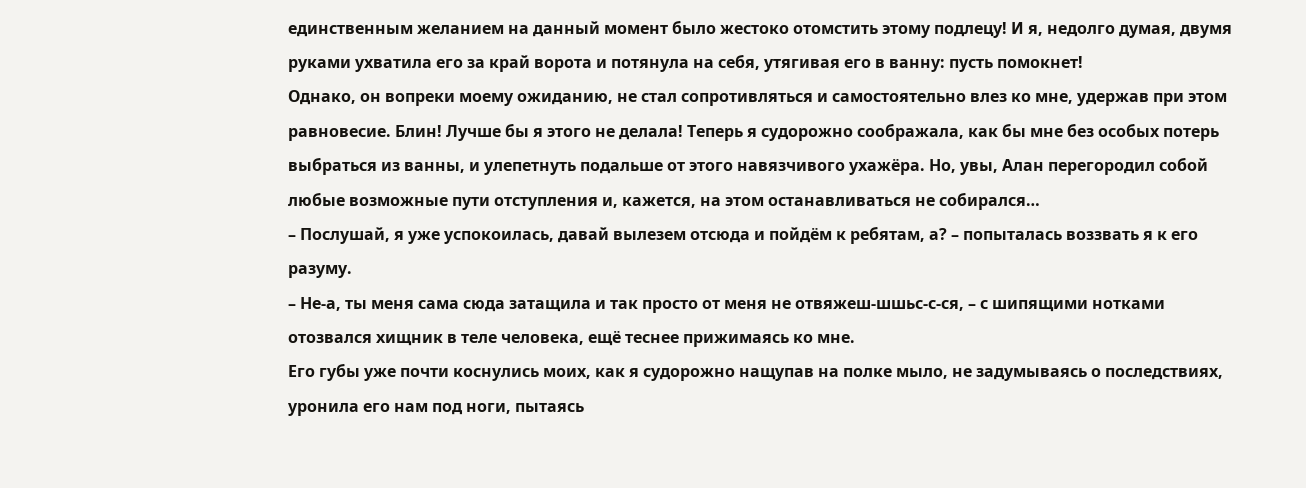единственным желанием на данный момент было жестоко отомстить этому подлецу! И я, недолго думая, двумя руками ухватила его за край ворота и потянула на себя, утягивая его в ванну: пусть помокнет!
Однако, он вопреки моему ожиданию, не стал сопротивляться и самостоятельно влез ко мне, удержав при этом равновесие. Блин! Лучше бы я этого не делала! Теперь я судорожно соображала, как бы мне без особых потерь выбраться из ванны, и улепетнуть подальше от этого навязчивого ухажёра. Но, увы, Алан перегородил собой любые возможные пути отступления и, кажется, на этом останавливаться не собирался…
– Послушай, я уже успокоилась, давай вылезем отсюда и пойдём к ребятам, а? – попыталась воззвать я к его разуму.
– Не-а, ты меня сама сюда затащила и так просто от меня не отвяжеш-шшьс-с-ся, – с шипящими нотками отозвался хищник в теле человека, ещё теснее прижимаясь ко мне.
Его губы уже почти коснулись моих, как я судорожно нащупав на полке мыло, не задумываясь о последствиях, уронила его нам под ноги, пытаясь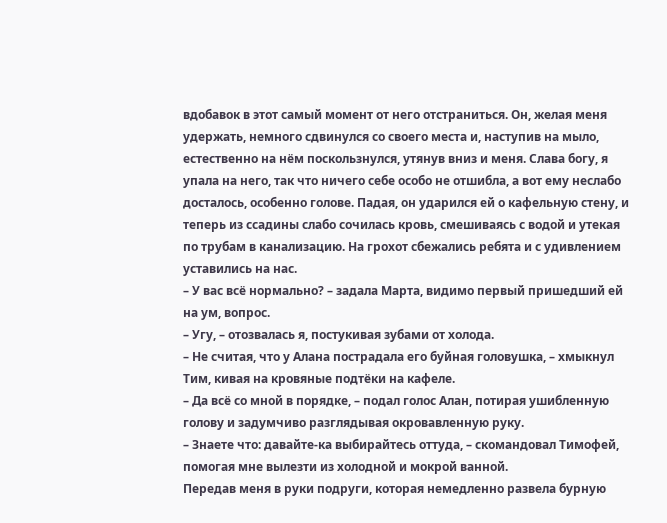вдобавок в этот самый момент от него отстраниться. Он, желая меня удержать, немного сдвинулся со своего места и, наступив на мыло, естественно на нём поскользнулся, утянув вниз и меня. Слава богу, я упала на него, так что ничего себе особо не отшибла, а вот ему неслабо досталось, особенно голове. Падая, он ударился ей о кафельную стену, и теперь из ссадины слабо сочилась кровь, смешиваясь с водой и утекая по трубам в канализацию. На грохот сбежались ребята и с удивлением уставились на нас.
– У вас всё нормально? – задала Марта, видимо первый пришедший ей на ум, вопрос.
– Угу, – отозвалась я, постукивая зубами от холода.
– Не считая, что у Алана пострадала его буйная головушка, – хмыкнул Тим, кивая на кровяные подтёки на кафеле.
– Да всё со мной в порядке, – подал голос Алан, потирая ушибленную голову и задумчиво разглядывая окровавленную руку.
– Знаете что: давайте-ка выбирайтесь оттуда, – скомандовал Тимофей, помогая мне вылезти из холодной и мокрой ванной.
Передав меня в руки подруги, которая немедленно развела бурную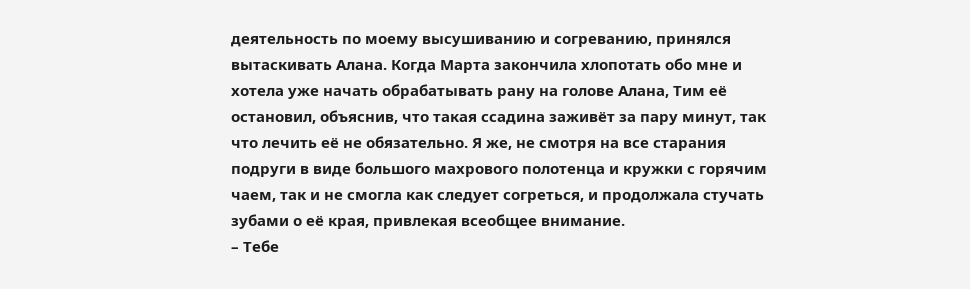деятельность по моему высушиванию и согреванию, принялся вытаскивать Алана. Когда Марта закончила хлопотать обо мне и хотела уже начать обрабатывать рану на голове Алана, Тим её остановил, объяснив, что такая ссадина заживёт за пару минут, так что лечить её не обязательно. Я же, не смотря на все старания подруги в виде большого махрового полотенца и кружки с горячим чаем, так и не смогла как следует согреться, и продолжала стучать зубами о её края, привлекая всеобщее внимание.
– Тебе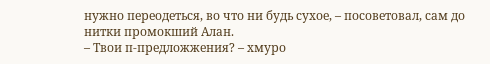нужно переодеться, во что ни будь сухое, – посоветовал, сам до нитки промокший Алан.
– Твои п-предложжения? – хмуро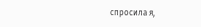спросила я,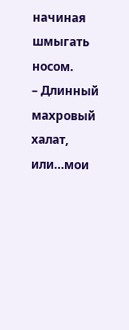начиная шмыгать носом.
– Длинный махровый халат, или…мои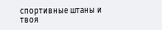спортивные штаны и твоя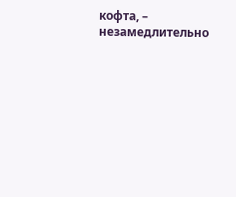кофта, – незамедлительно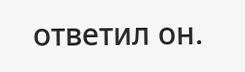ответил он.